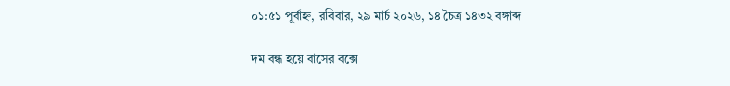০১:৫১ পূর্বাহ্ন, রবিবার, ২৯ মার্চ ২০২৬, ১৪ চৈত্র ১৪৩২ বঙ্গাব্দ

দম বন্ধ হয়ে বাসের বক্সে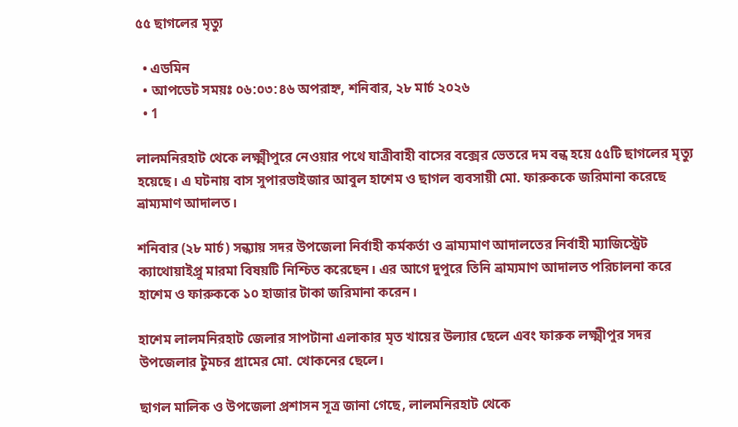৫৫ ছাগলের মৃত্যু

  • এডমিন
  • আপডেট সময়ঃ ০৬:০৩:৪৬ অপরাহ্ন, শনিবার, ২৮ মার্চ ২০২৬
  • 1

লালমনিরহাট থেকে লক্ষ্মীপুরে নেওয়ার পথে যাত্রীবাহী বাসের বক্সের ভেতরে দম বন্ধ হয়ে ৫৫টি ছাগলের মৃত্যু হয়েছে। এ ঘটনায় বাস সুপারভাইজার আবুল হাশেম ও ছাগল ব্যবসায়ী মো. ফারুককে জরিমানা করেছে ভ্রাম্যমাণ আদালত।

শনিবার (২৮ মার্চ) সন্ধ্যায় সদর উপজেলা নির্বাহী কর্মকর্তা ও ভ্রাম্যমাণ আদালতের নির্বাহী ম্যাজিস্ট্রেট ক্যাথোয়াইপ্রু মারমা বিষয়টি নিশ্চিত করেছেন। এর আগে দুপুরে তিনি ভ্রাম্যমাণ আদালত পরিচালনা করে হাশেম ও ফারুককে ১০ হাজার টাকা জরিমানা করেন।

হাশেম লালমনিরহাট জেলার সাপটানা এলাকার মৃত খায়ের উল্যার ছেলে এবং ফারুক লক্ষ্মীপুর সদর উপজেলার টুমচর গ্রামের মো. খোকনের ছেলে।

ছাগল মালিক ও উপজেলা প্রশাসন সূত্র জানা গেছে, লালমনিরহাট থেকে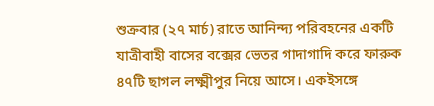শুক্রবার (২৭ মার্চ) রাতে আনিন্দ্য পরিবহনের একটি যাত্রীবাহী বাসের বক্সের ভেতর গাদাগাদি করে ফারুক ৪৭টি ছাগল লক্ষ্মীপুর নিয়ে আসে। একইসঙ্গে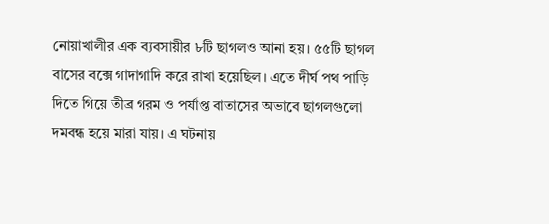নোয়াখালীর এক ব্যবসায়ীর ৮টি ছাগলও আনা হয়। ৫৫টি ছাগল বাসের বক্সে গাদাগাদি করে রাখা হয়েছিল। এতে দীর্ঘ পথ পাড়ি দিতে গিয়ে তীব্র গরম ও পর্যাপ্ত বাতাসের অভাবে ছাগলগুলো দমবন্ধ হয়ে মারা যায়। এ ঘটনায়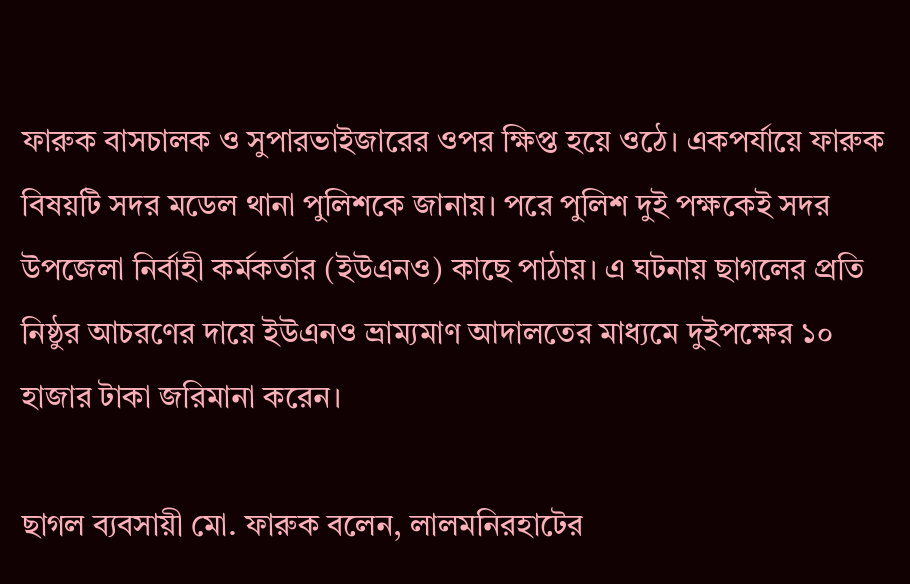ফারুক বাসচালক ও সুপারভাইজারের ওপর ক্ষিপ্ত হয়ে ওঠে। একপর্যায়ে ফারুক বিষয়টি সদর মডেল থানা পুলিশকে জানায়। পরে পুলিশ দুই পক্ষকেই সদর উপজেলা নির্বাহী কর্মকর্তার (ইউএনও) কাছে পাঠায়। এ ঘটনায় ছাগলের প্রতি নিষ্ঠুর আচরণের দায়ে ইউএনও ভ্রাম্যমাণ আদালতের মাধ্যমে দুইপক্ষের ১০ হাজার টাকা জরিমানা করেন।

ছাগল ব্যবসায়ী মো. ফারুক বলেন, লালমনিরহাটের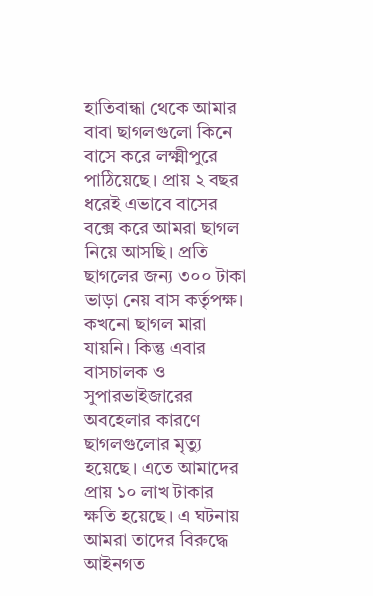হাতিবান্ধা থেকে আমার বাবা ছাগলগুলো কিনে বাসে করে লক্ষ্মীপুরে পাঠিয়েছে। প্রায় ২ বছর ধরেই এভাবে বাসের বক্সে করে আমরা ছাগল নিয়ে আসছি। প্রতি ছাগলের জন্য ৩০০ টাকা ভাড়া নেয় বাস কর্তৃপক্ষ। কখনো ছাগল মারা যায়নি। কিন্তু এবার বাসচালক ও সুপারভাইজারের অবহেলার কারণে ছাগলগুলোর মৃত্যু হয়েছে। এতে আমাদের প্রায় ১০ লাখ টাকার ক্ষতি হয়েছে। এ ঘটনায় আমরা তাদের বিরুদ্ধে আইনগত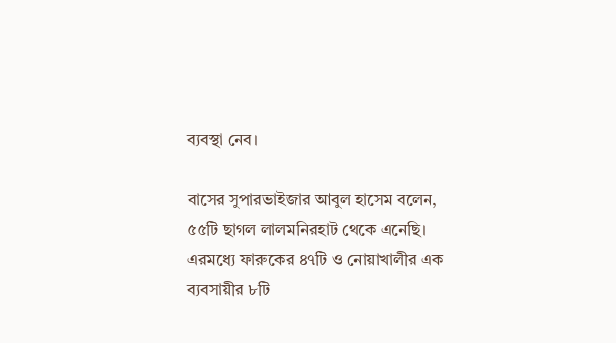ব্যবস্থা নেব।

বাসের সুপারভাইজার আবুল হাসেম বলেন, ৫৫টি ছাগল লালমনিরহাট থেকে এনেছি। এরমধ্যে ফারুকের ৪৭টি ও নোয়াখালীর এক ব্যবসায়ীর ৮টি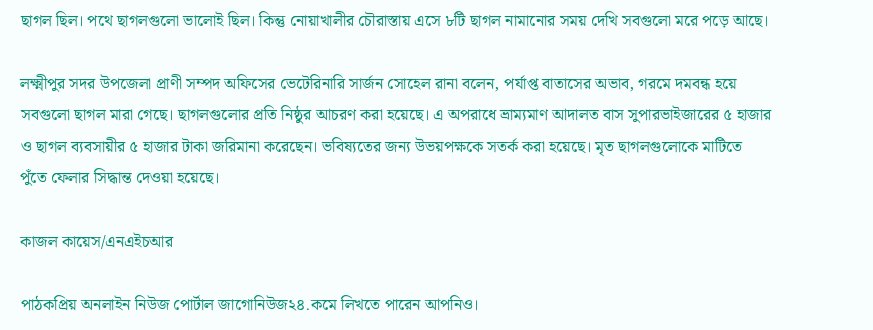ছাগল ছিল। পথে ছাগলগুলো ভালোই ছিল। কিন্তু নোয়াখালীর চৌরাস্তায় এসে ৮টি ছাগল নামানোর সময় দেখি সবগুলো মরে পড়ে আছে।

লক্ষ্মীপুর সদর উপজেলা প্রাণী সম্পদ অফিসের ভেটেরিনারি সার্জন সোহেল রানা বলেন, পর্যাপ্ত বাতাসের অভাব, গরমে দমবন্ধ হয়ে সবগুলো ছাগল মারা গেছে। ছাগলগুলোর প্রতি নিষ্ঠুর আচরণ করা হয়েছে। এ অপরাধে ভ্রাম্যমাণ আদালত বাস সুপারভাইজারের ৫ হাজার ও ছাগল ব্যবসায়ীর ৫ হাজার টাকা জরিমানা করেছেন। ভবিষ্যতের জন্য উভয়পক্ষকে সতর্ক করা হয়েছে। মৃত ছাগলগুলোকে মাটিতে পুঁতে ফেলার সিদ্ধান্ত দেওয়া হয়েছে।

কাজল কায়েস/এনএইচআর

পাঠকপ্রিয় অনলাইন নিউজ পোর্টাল জাগোনিউজ২৪.কমে লিখতে পারেন আপনিও।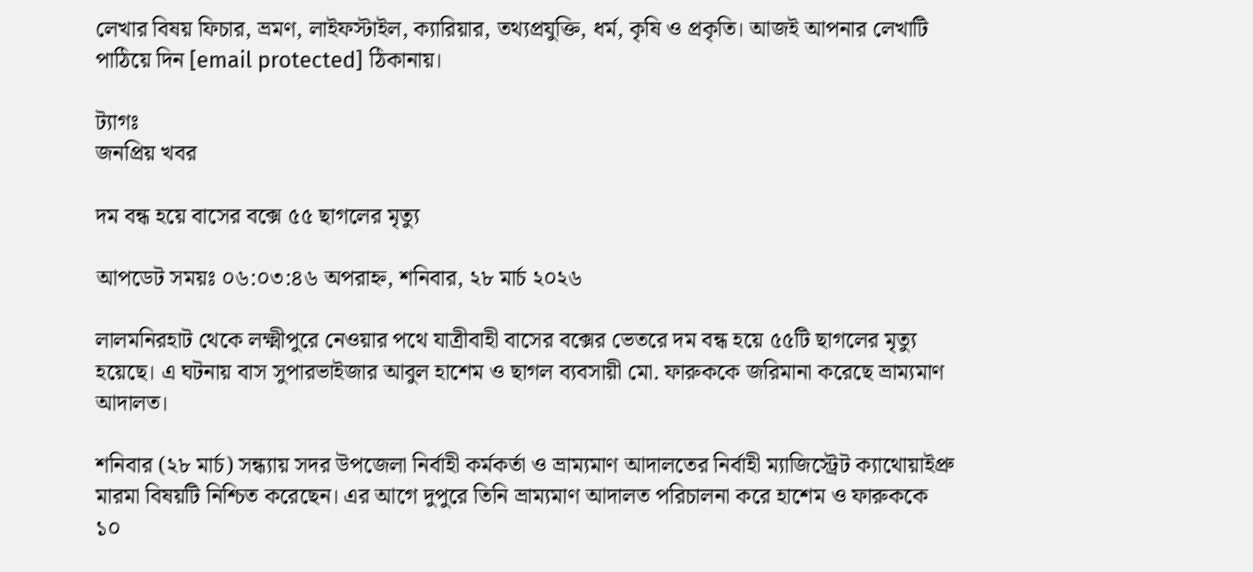লেখার বিষয় ফিচার, ভ্রমণ, লাইফস্টাইল, ক্যারিয়ার, তথ্যপ্রযুক্তি, ধর্ম, কৃষি ও প্রকৃতি। আজই আপনার লেখাটি পাঠিয়ে দিন [email protected] ঠিকানায়।

ট্যাগঃ
জনপ্রিয় খবর

দম বন্ধ হয়ে বাসের বক্সে ৫৫ ছাগলের মৃত্যু

আপডেট সময়ঃ ০৬:০৩:৪৬ অপরাহ্ন, শনিবার, ২৮ মার্চ ২০২৬

লালমনিরহাট থেকে লক্ষ্মীপুরে নেওয়ার পথে যাত্রীবাহী বাসের বক্সের ভেতরে দম বন্ধ হয়ে ৫৫টি ছাগলের মৃত্যু হয়েছে। এ ঘটনায় বাস সুপারভাইজার আবুল হাশেম ও ছাগল ব্যবসায়ী মো. ফারুককে জরিমানা করেছে ভ্রাম্যমাণ আদালত।

শনিবার (২৮ মার্চ) সন্ধ্যায় সদর উপজেলা নির্বাহী কর্মকর্তা ও ভ্রাম্যমাণ আদালতের নির্বাহী ম্যাজিস্ট্রেট ক্যাথোয়াইপ্রু মারমা বিষয়টি নিশ্চিত করেছেন। এর আগে দুপুরে তিনি ভ্রাম্যমাণ আদালত পরিচালনা করে হাশেম ও ফারুককে ১০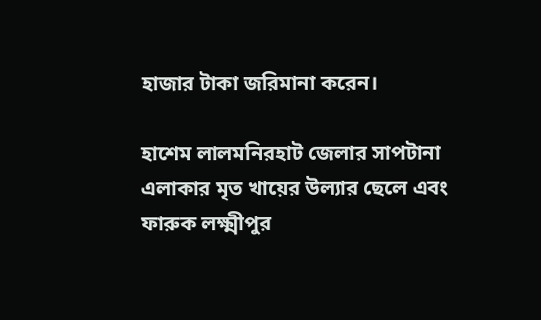হাজার টাকা জরিমানা করেন।

হাশেম লালমনিরহাট জেলার সাপটানা এলাকার মৃত খায়ের উল্যার ছেলে এবং ফারুক লক্ষ্মীপুর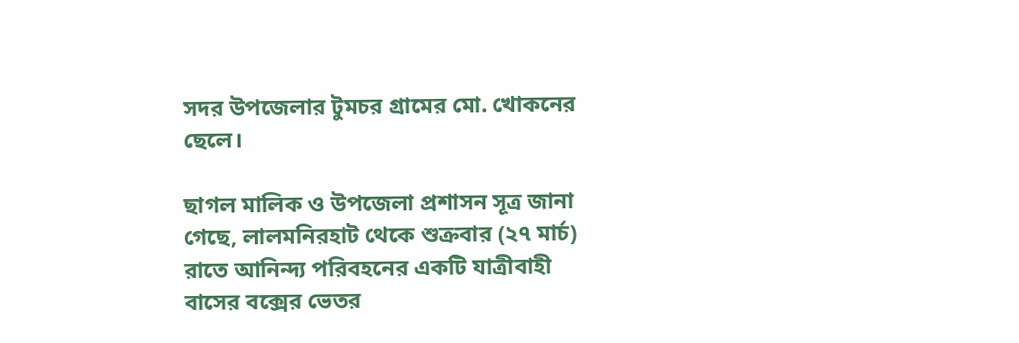সদর উপজেলার টুমচর গ্রামের মো. খোকনের ছেলে।

ছাগল মালিক ও উপজেলা প্রশাসন সূত্র জানা গেছে, লালমনিরহাট থেকে শুক্রবার (২৭ মার্চ) রাতে আনিন্দ্য পরিবহনের একটি যাত্রীবাহী বাসের বক্সের ভেতর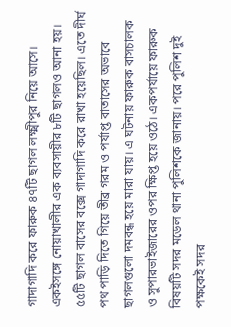গাদাগাদি করে ফারুক ৪৭টি ছাগল লক্ষ্মীপুর নিয়ে আসে। একইসঙ্গে নোয়াখালীর এক ব্যবসায়ীর ৮টি ছাগলও আনা হয়। ৫৫টি ছাগল বাসের বক্সে গাদাগাদি করে রাখা হয়েছিল। এতে দীর্ঘ পথ পাড়ি দিতে গিয়ে তীব্র গরম ও পর্যাপ্ত বাতাসের অভাবে ছাগলগুলো দমবন্ধ হয়ে মারা যায়। এ ঘটনায় ফারুক বাসচালক ও সুপারভাইজারের ওপর ক্ষিপ্ত হয়ে ওঠে। একপর্যায়ে ফারুক বিষয়টি সদর মডেল থানা পুলিশকে জানায়। পরে পুলিশ দুই পক্ষকেই সদর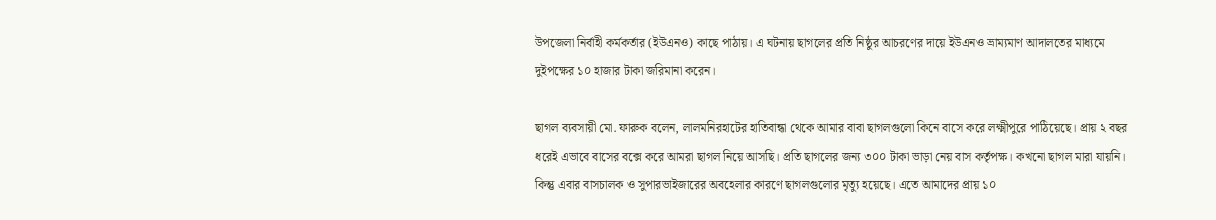উপজেলা নির্বাহী কর্মকর্তার (ইউএনও) কাছে পাঠায়। এ ঘটনায় ছাগলের প্রতি নিষ্ঠুর আচরণের দায়ে ইউএনও ভ্রাম্যমাণ আদালতের মাধ্যমে দুইপক্ষের ১০ হাজার টাকা জরিমানা করেন।

ছাগল ব্যবসায়ী মো. ফারুক বলেন, লালমনিরহাটের হাতিবান্ধা থেকে আমার বাবা ছাগলগুলো কিনে বাসে করে লক্ষ্মীপুরে পাঠিয়েছে। প্রায় ২ বছর ধরেই এভাবে বাসের বক্সে করে আমরা ছাগল নিয়ে আসছি। প্রতি ছাগলের জন্য ৩০০ টাকা ভাড়া নেয় বাস কর্তৃপক্ষ। কখনো ছাগল মারা যায়নি। কিন্তু এবার বাসচালক ও সুপারভাইজারের অবহেলার কারণে ছাগলগুলোর মৃত্যু হয়েছে। এতে আমাদের প্রায় ১০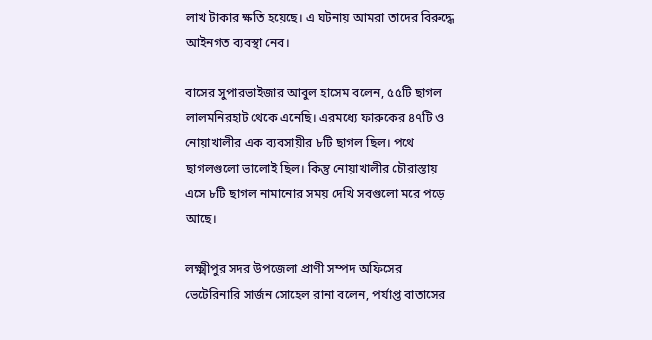লাখ টাকার ক্ষতি হয়েছে। এ ঘটনায় আমরা তাদের বিরুদ্ধে আইনগত ব্যবস্থা নেব।

বাসের সুপারভাইজার আবুল হাসেম বলেন, ৫৫টি ছাগল লালমনিরহাট থেকে এনেছি। এরমধ্যে ফারুকের ৪৭টি ও নোয়াখালীর এক ব্যবসায়ীর ৮টি ছাগল ছিল। পথে ছাগলগুলো ভালোই ছিল। কিন্তু নোয়াখালীর চৌরাস্তায় এসে ৮টি ছাগল নামানোর সময় দেখি সবগুলো মরে পড়ে আছে।

লক্ষ্মীপুর সদর উপজেলা প্রাণী সম্পদ অফিসের ভেটেরিনারি সার্জন সোহেল রানা বলেন, পর্যাপ্ত বাতাসের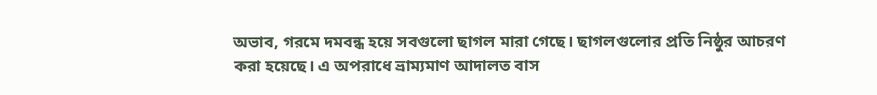অভাব, গরমে দমবন্ধ হয়ে সবগুলো ছাগল মারা গেছে। ছাগলগুলোর প্রতি নিষ্ঠুর আচরণ করা হয়েছে। এ অপরাধে ভ্রাম্যমাণ আদালত বাস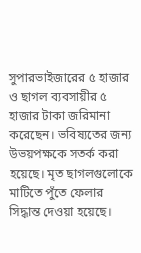সুপারভাইজারের ৫ হাজার ও ছাগল ব্যবসায়ীর ৫ হাজার টাকা জরিমানা করেছেন। ভবিষ্যতের জন্য উভয়পক্ষকে সতর্ক করা হয়েছে। মৃত ছাগলগুলোকে মাটিতে পুঁতে ফেলার সিদ্ধান্ত দেওয়া হয়েছে।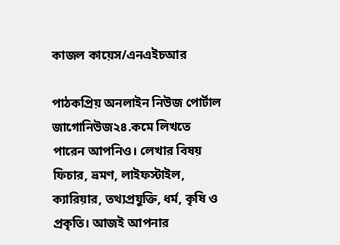কাজল কায়েস/এনএইচআর

পাঠকপ্রিয় অনলাইন নিউজ পোর্টাল জাগোনিউজ২৪.কমে লিখতে পারেন আপনিও। লেখার বিষয় ফিচার, ভ্রমণ, লাইফস্টাইল, ক্যারিয়ার, তথ্যপ্রযুক্তি, ধর্ম, কৃষি ও প্রকৃতি। আজই আপনার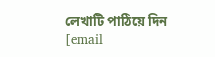লেখাটি পাঠিয়ে দিন [email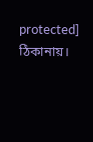protected] ঠিকানায়।